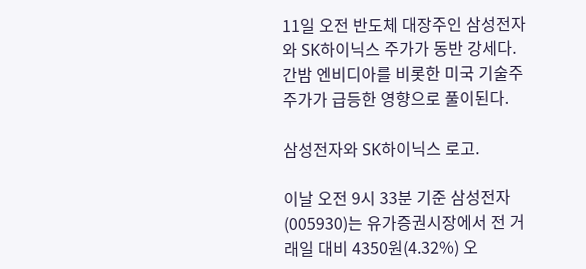11일 오전 반도체 대장주인 삼성전자와 SK하이닉스 주가가 동반 강세다. 간밤 엔비디아를 비롯한 미국 기술주 주가가 급등한 영향으로 풀이된다.

삼성전자와 SK하이닉스 로고.

이날 오전 9시 33분 기준 삼성전자(005930)는 유가증권시장에서 전 거래일 대비 4350원(4.32%) 오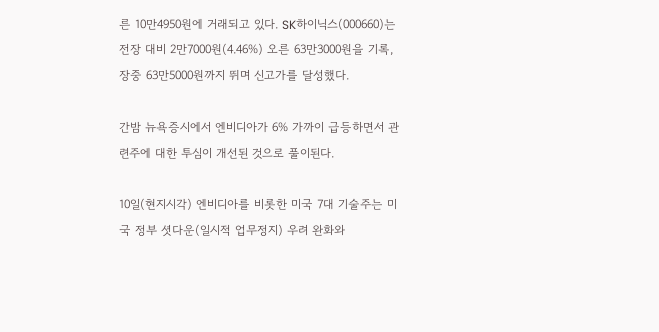른 10만4950원에 거래되고 있다. SK하이닉스(000660)는 전장 대비 2만7000원(4.46%) 오른 63만3000원을 기록, 장중 63만5000원까지 뛰며 신고가를 달성했다.

간밤 뉴욕증시에서 엔비디아가 6% 가까이 급등하면서 관련주에 대한 투심이 개선된 것으로 풀이된다.

10일(현지시각) 엔비디아를 비롯한 미국 7대 기술주는 미국 정부 셧다운(일시적 업무정지) 우려 완화와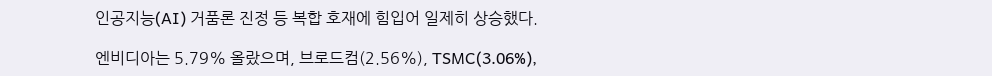인공지능(AI) 거품론 진정 등 복합 호재에 힘입어 일제히 상승했다.

엔비디아는 5.79% 올랐으며, 브로드컴(2.56%), TSMC(3.06%),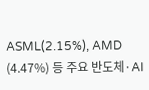ASML(2.15%), AMD (4.47%) 등 주요 반도체·AI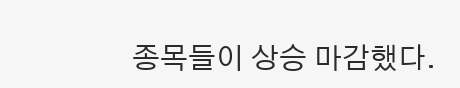종목들이 상승 마감했다.